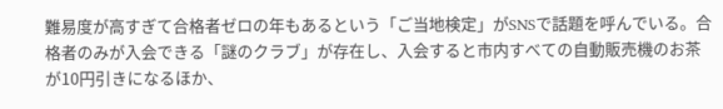難易度が高すぎて合格者ゼロの年もあるという「ご当地検定」がSNSで話題を呼んでいる。合格者のみが入会できる「謎のクラブ」が存在し、入会すると市内すべての自動販売機のお茶が10円引きになるほか、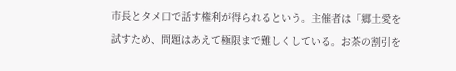市長とタメ口で話す権利が得られるという。主催者は「郷土愛を試すため、問題はあえて極限まで難しくしている。お茶の割引を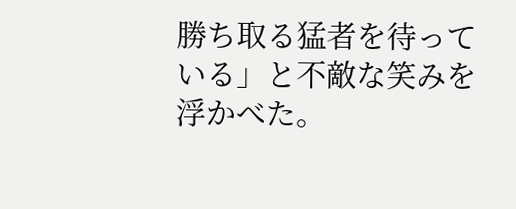勝ち取る猛者を待っている」と不敵な笑みを浮かべた。